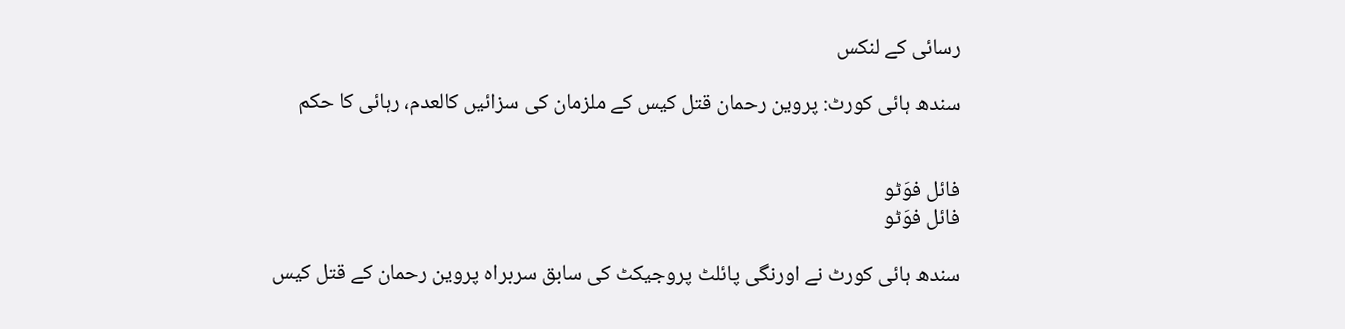رسائی کے لنکس

سندھ ہائی کورٹ: پروین رحمان قتل کیس کے ملزمان کی سزائیں کالعدم، رہائی کا حکم


فائل فوَٹو
فائل فوَٹو

سندھ ہائی کورٹ نے اورنگی پائلٹ پروجیکٹ کی سابق سربراہ پروین رحمان کے قتل کیس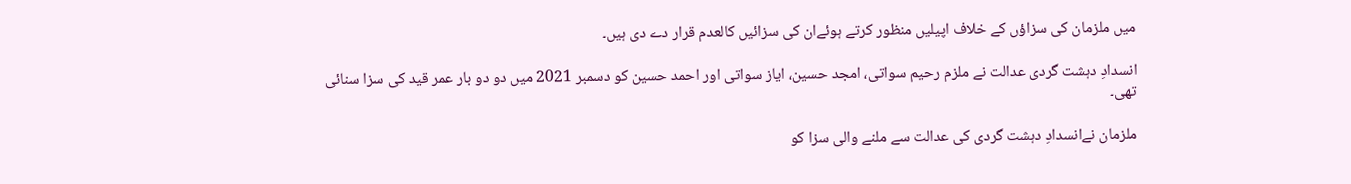میں ملزمان کی سزاؤں کے خلاف اپیلیں منظور کرتے ہوئےان کی سزائیں کالعدم قرار دے دی ہیں۔

انسدادِ دہشت گردی عدالت نے ملزم رحیم سواتی، امجد حسین، ایاز سواتی اور احمد حسین کو دسمبر 2021 میں دو دو بار عمر قید کی سزا سنائی تھی۔

ملزمان نےانسدادِ دہشت گردی کی عدالت سے ملنے والی سزا کو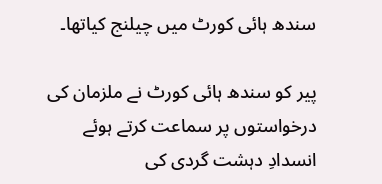سندھ ہائی کورٹ میں چیلنج کیاتھا۔

پیر کو سندھ ہائی کورٹ نے ملزمان کی درخواستوں پر سماعت کرتے ہوئے انسدادِ دہشت گردی کی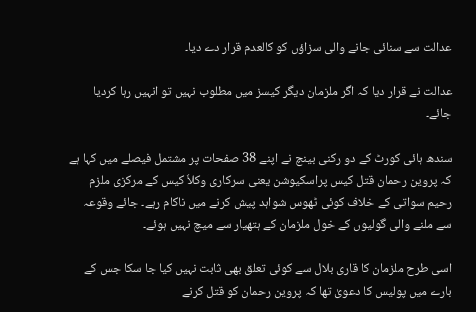عدالت سے سنائی جانے والی سزاؤں کو کالعدم قرار دے دیا۔

عدالت نے قرار دیا کہ اگر ملزمان دیگر کیسز میں مطلوب نہیں تو انہیں رہا کردیا جائے۔

سندھ ہائی کورٹ کے دو رکنی بینچ نے اپنے 38 صفحات پر مشتمل فیصلے میں کہا ہے کہ پروین رحمان قتل کیس پراسکیوشن یعنی سرکاری وکلاٗ کیس کے مرکزی ملزم رحیم سواتی کے خلاف کوئی ٹھوس شواہد پیش کرنے میں ناکام رہے۔ جائے وقوعہ سے ملنے والی گولیوں کے خول ملزمان کے ہتھیار سے میچ نہیں ہوئے۔

اسی طرح ملزمان کا قاری بلال سے کوئی تعلق بھی ثابت نہیں کیا جا سکا جس کے بارے میں پولیس کا دعویٰ تھا کہ پروین رحمان کو قتل کرنے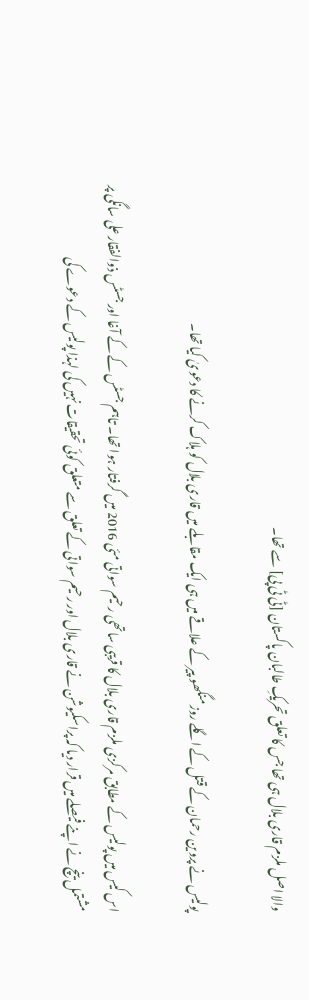والا اصل ملزم قاری بلال ہی تھا جس کا تعلق تحریکِ طالبان پاکستان [ٹی ٹی پی] سے تھا۔

پولیس نے پروین رحمان کے قتل کے اگلے روز منگھو پیر کے علاقے میں ہی ایک مقابلے میں قاری بلال کو ہلاک کرنے کا دعویٰ کیا تھا۔

اس کیس میں پولیس کے مطابق مرکزی ملزم قاری بلال کا قریبی ساتھی رحیم سواتی مئی 2016 میں گرفتار ہوا تھا۔ تاہم جسٹس کے کے آغا اور جسٹس ذوالفقار علی سانگی پر مشتمل ینچ نے اپنے فیصلے میں قرار دیا کہ پراسکیوشن نے قاری بلال اور رحیم سواتی کے تعلق سے متعلق کوئی تحقیقات نہیں کی لہذا پولیس کے دعوے کی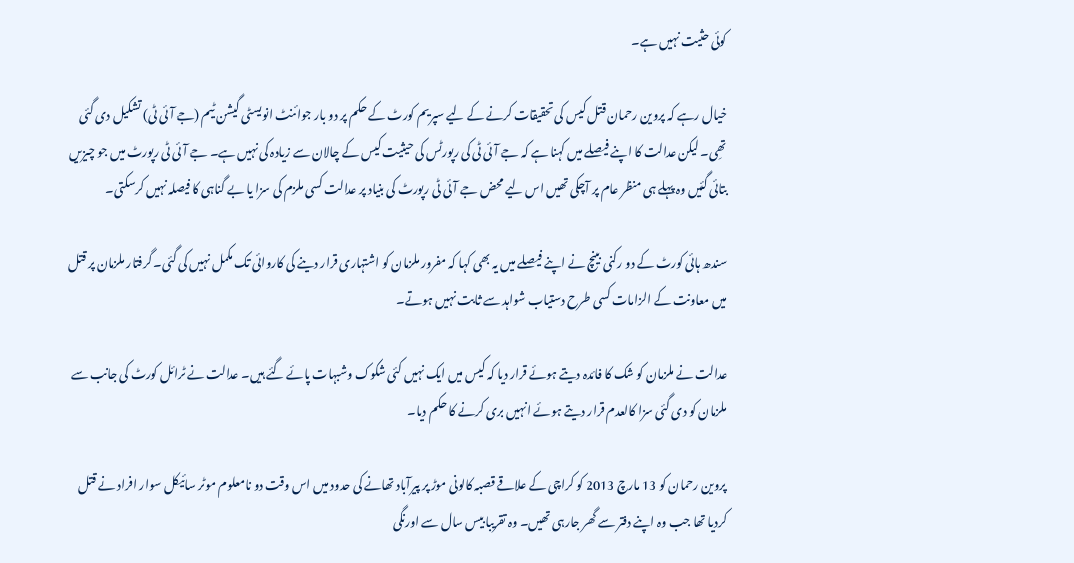کوئی حثیت نہیں ہے۔

خیال رہے کہ پروین رحمان قتل کیس کی تحقیقات کرنے کے لیے سپریم کورٹ کے حکم پر دو بار جوائنٹ انویسٹی گیشن ٹیم (جے آئی ٹی) تشکیل دی گئی تھِی۔ لیکن عدالت کا اپنے فیصلے میں کہنا ہے کہ جے آئی ٹی کی رپورٹس کی حیثیت کیس کے چالان سے زیادہ کی نہیں ہے۔ جے آئی ٹی رپورٹ میں جو چیزیں بتائی گئیں وہ پہلے ہی منظر عام پر آچکی تھیں اس لیے محض جے آئی ٹی رپورٹ کی بنیاد پر عدالت کسی ملزم کی سزا یا بے گناہی کا فیصلہ نہیں کرسکتی۔

سندھ ہائی کورٹ کے دو رکنی بینچ نے اپنے فیصلے میں یہ بھی کہا کہ مفرور ملزمان کو اشتہاری قرار دینے کی کاروائی تک مکمل نہیں کی گئی۔ گرفتار ملزمان پر قتل میں معاونت کے الزامات کسی طرح دستیاب شواہد سے ثابت نہیں ہوتے۔

عدالت نے ملزمان کو شک کا فائدہ دیتے ہوئے قرار دیا کہ کیس میں ایک نہیں کئی شکوک وشبہات پائے گئے ہیں۔ عدالت نے ٹرائل کورٹ کی جانب سے ملزمان کو دی گئی سزا کالعدم قرار دیتے ہوئے انہیں بری کرنے کا حکم دیا۔

پروین رحمان کو 13 مارچ 2013 کو کراچی کے علاقے قصبہ کالونی موڑ پر پیرآباد تھانے کی حدود میں اس وقت دو نامعلوم موٹر سائیکل سوار افراد نے قتل کردیا تھا جب وہ اپنے دفتر سے گھر جارہی تھیں۔ وہ تقریبا بیس سال سے اورنگی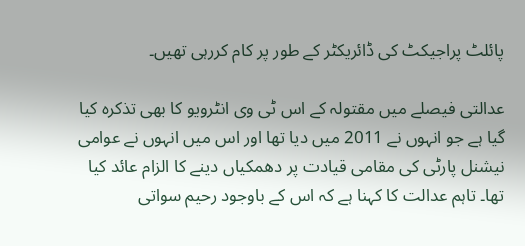پائلٹ پراجیکٹ کی ڈائریکٹر کے طور پر کام کررہی تھیں۔

عدالتی فیصلے میں مقتولہ کے اس ٹی وی انٹرویو کا بھی تذکرہ کیا گیا ہے جو انہوں نے 2011 میں دیا تھا اور اس میں انہوں نے عوامی نیشنل پارٹی کی مقامی قیادت پر دھمکیاں دینے کا الزام عائد کیا تھا۔ تاہم عدالت کا کہنا ہے کہ اس کے باوجود رحیم سواتی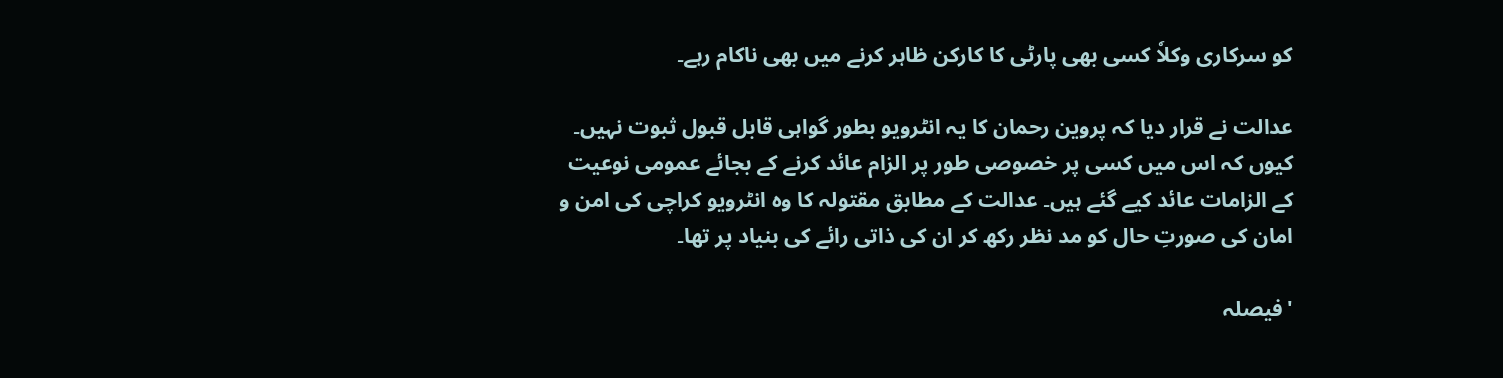کو سرکاری وکلاٗ کسی بھی پارٹی کا کارکن ظاہر کرنے میں بھی ناکام رہے۔

عدالت نے قرار دیا کہ پروین رحمان کا یہ انٹرویو بطور گواہی قابل قبول ثبوت نہیں۔ کیوں کہ اس میں کسی پر خصوصی طور پر الزام عائد کرنے کے بجائے عمومی نوعیت کے الزامات عائد کیے گئے ہیں۔ عدالت کے مطابق مقتولہ کا وہ انٹرویو کراچی کی امن و امان کی صورتِ حال کو مد نظر رکھ کر ان کی ذاتی رائے کی بنیاد پر تھا۔

'فیصلہ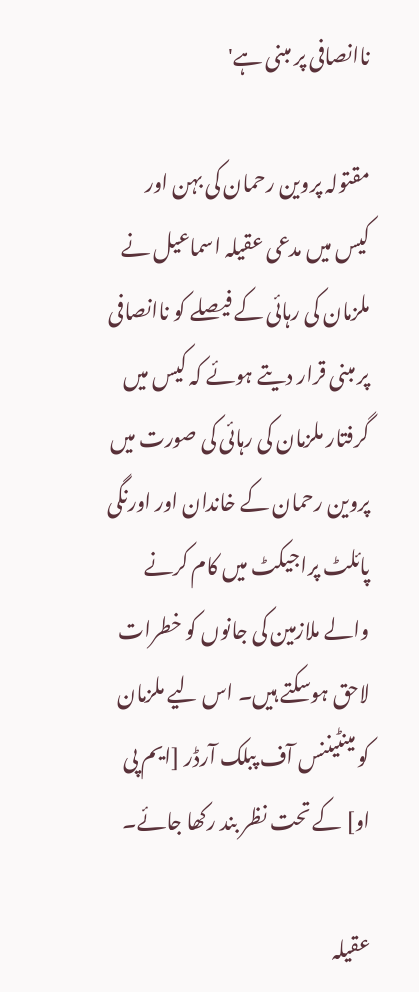ناانصافی پر مبنی ہے'

مقتولہ پروین رحمان کی بہن اور کیس میں مدعی عقیلہ اسماعیل نے ملزمان کی رہائی کے فیصلے کو ناانصافی پر مبنی قرار دیتے ہوئے کہ کیس میں گرفتار ملزمان کی رہائی کی صورت میں پروین رحمان کے خاندان اور اورنگی پائلٹ پراجیکٹ میں کام کرنے والے ملازمین کی جانوں کو خطرات لاحق ہوسکتے ہیں۔ اس لیے ملزمان کو مینٹیننس آف پبلک آرڈر [ایم پی او] کے تحت نظر بند رکھا جائے۔

عقیلہ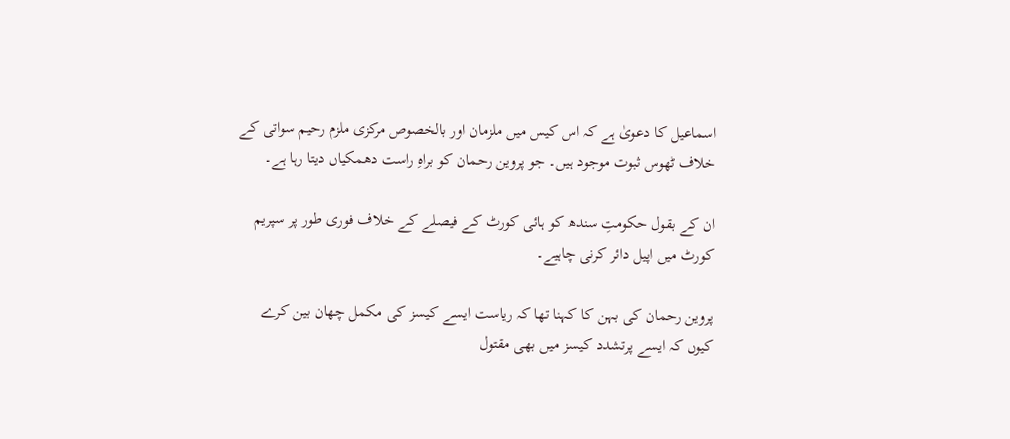اسماعیل کا دعویٰ ہے کہ اس کیس میں ملزمان اور بالخصوص مرکزی ملزم رحیم سواتی کے خلاف ٹھوس ثبوت موجود ہیں۔ جو پروین رحمان کو براہِ راست دھمکیاں دیتا رہا ہے۔

ان کے بقول حکومتِ سندھ کو ہائی کورٹ کے فیصلے کے خلاف فوری طور پر سپریم کورٹ میں اپیل دائر کرنی چاہیے۔

پروین رحمان کی بہن کا کہنا تھا کہ ریاست ایسے کیسز کی مکمل چھان بین کرے کیوں کہ ایسے پرتشدد کیسز میں بھی مقتول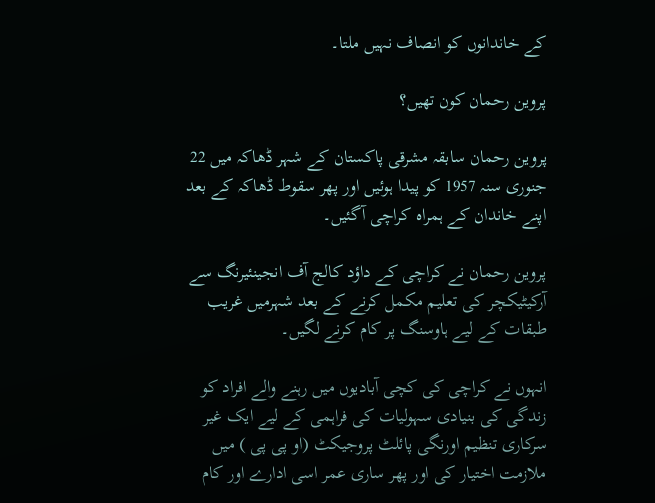کے خاندانوں کو انصاف نہیں ملتا۔

پروین رحمان کون تھیں؟

پروین رحمان سابقہ مشرقی پاکستان کے شہر ڈھاکہ میں 22 جنوری سنہ 1957 کو پیدا ہوئیں اور پھر سقوط ڈھاکہ کے بعد اپنے خاندان کے ہمراہ کراچی آگئیں۔

پروین رحمان نے کراچی کے داؤد کالج آف انجینئیرنگ سے آرکیٹیکچر کی تعلیم مکمل کرنے کے بعد شہرمیں غریب طبقات کے لیے ہاوسنگ پر کام کرنے لگیں۔

انہوں نے کراچی کی کچی آبادیوں میں رہنے والے افراد کو زندگی کی بنیادی سہولیات کی فراہمی کے لیے ایک غیر سرکاری تنظیم اورنگی پائلٹ پروجیکٹ (او پی پی ) میں ملازمت اختیار کی اور پھر ساری عمر اسی ادارے اور کام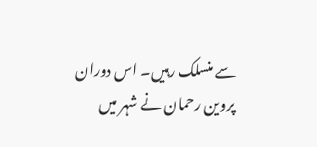سے منسلک رہیں۔ اس دوران پروین رحمان نے شہر میں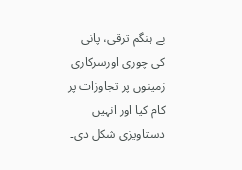بے ہنگم ترقی، پانی کی چوری اورسرکاری زمینوں پر تجاوزات پر کام کیا اور انہیں دستاویزی شکل دی۔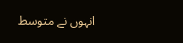انہوں نے متوسط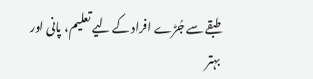طبقے سے جُڑے افراد کے لیے تعلیم، پانی اور بہتر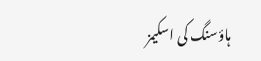ہاؤسنگ کی اسکیمز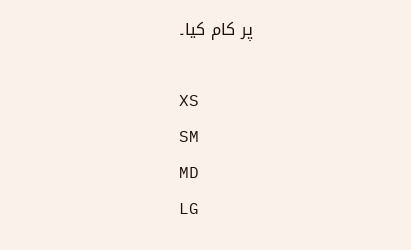پر کام کیا۔

XS
SM
MD
LG